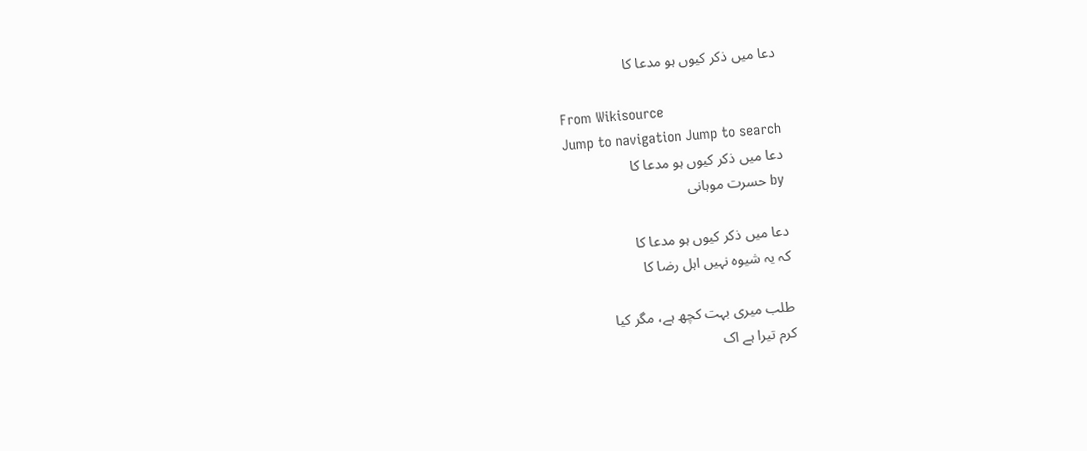دعا میں ذکر کیوں ہو مدعا کا

From Wikisource
Jump to navigation Jump to search
دعا میں ذکر کیوں ہو مدعا کا
by حسرت موہانی

دعا میں ذکر کیوں ہو مدعا کا
کہ یہ شیوہ نہیں اہل رضا کا

طلب میری بہت کچھ ہے، مگر کیا
کرم تیرا ہے اک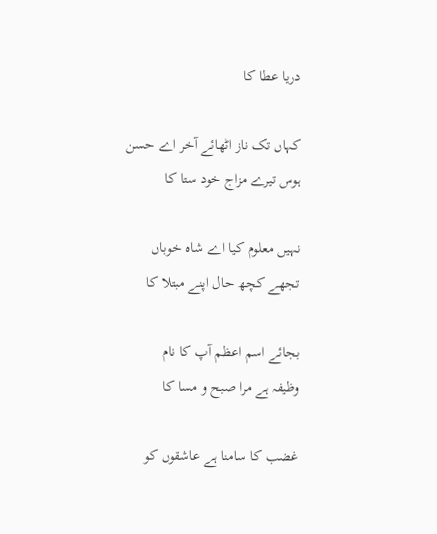دریا عطا کا

کہاں تک ناز اٹھائے آخر اے حسن
ہوس تیرے مزاج خود ستا کا

نہیں معلوم کیا اے شاہ خوباں
تجھے کچھ حال اپنے مبتلا کا

بجائے اسم اعظم آپ کا نام
وظیفہ ہے مرا صبح و مسا کا

غضب کا سامنا ہے عاشقوں کو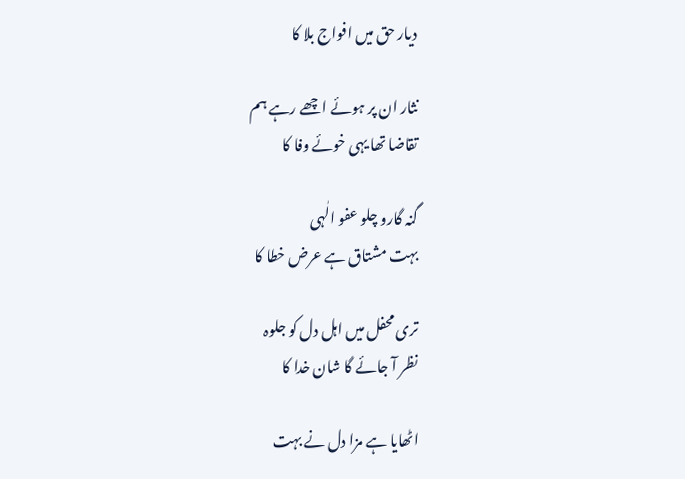دیار حق میں افواج بلا کا

نثار ان پر ہوئے اچھے رہے ہم
تقاضا تھا یہی خوئے وفا کا

گنہ گارو چلو عفو الٰہی
بہت مشتاق ہے عرض خطا کا

تری محفل میں اہل دل کو جلوہ
نظر آ جائے گا شان خدا کا

اٹھایا ہے مزا دل نے بہت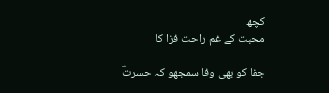کچھ
محبت کے غم راحت فزا کا

جفا کو بھی وفا سمجھو کہ حسرتؔ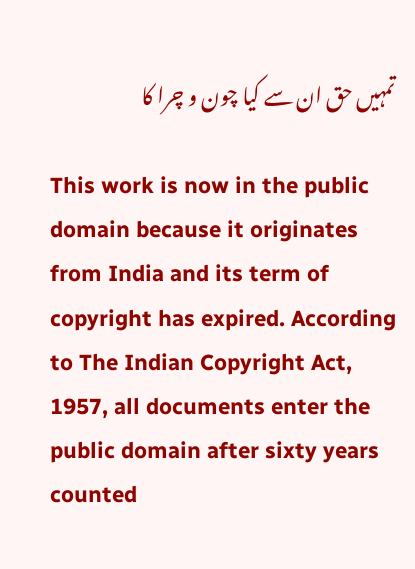تمہیں حق ان سے کیا چون و چرا کا

This work is now in the public domain because it originates from India and its term of copyright has expired. According to The Indian Copyright Act, 1957, all documents enter the public domain after sixty years counted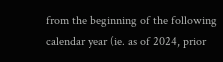from the beginning of the following calendar year (ie. as of 2024, prior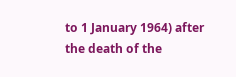to 1 January 1964) after the death of the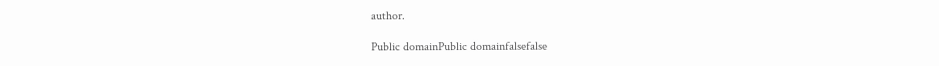author.

Public domainPublic domainfalsefalse